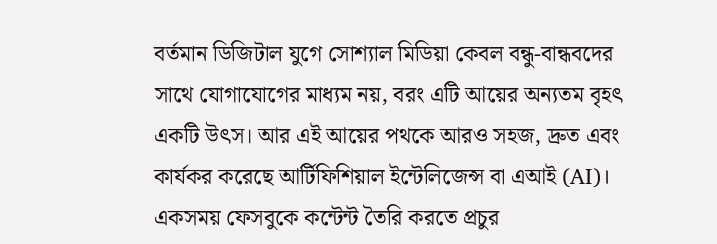বর্তমান ডিজিটাল যুগে সোশ্যাল মিডিয়া কেবল বন্ধু-বান্ধবদের সাথে যোগাযোগের মাধ্যম নয়, বরং এটি আয়ের অন্যতম বৃহৎ একটি উৎস। আর এই আয়ের পথকে আরও সহজ, দ্রুত এবং কার্যকর করেছে আর্টিফিশিয়াল ইন্টেলিজেন্স বা এআই (AI)। একসময় ফেসবুকে কন্টেন্ট তৈরি করতে প্রচুর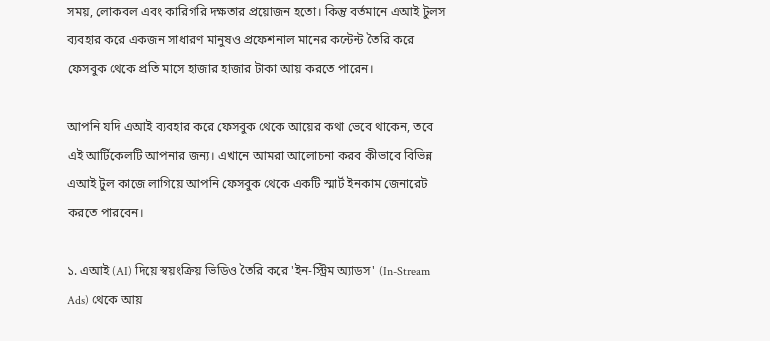সময়, লোকবল এবং কারিগরি দক্ষতার প্রয়োজন হতো। কিন্তু বর্তমানে এআই টুলস ব্যবহার করে একজন সাধারণ মানুষও প্রফেশনাল মানের কন্টেন্ট তৈরি করে ফেসবুক থেকে প্রতি মাসে হাজার হাজার টাকা আয় করতে পারেন।

আপনি যদি এআই ব্যবহার করে ফেসবুক থেকে আয়ের কথা ভেবে থাকেন, তবে এই আর্টিকেলটি আপনার জন্য। এখানে আমরা আলোচনা করব কীভাবে বিভিন্ন এআই টুল কাজে লাগিয়ে আপনি ফেসবুক থেকে একটি স্মার্ট ইনকাম জেনারেট করতে পারবেন।

১. এআই (AI) দিয়ে স্বয়ংক্রিয় ভিডিও তৈরি করে 'ইন-স্ট্রিম অ্যাডস' (In-Stream Ads) থেকে আয়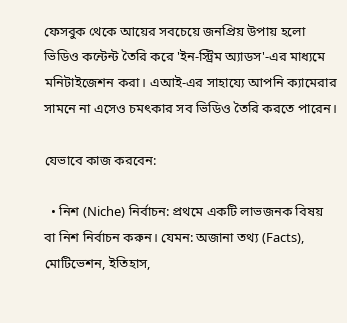ফেসবুক থেকে আয়ের সবচেয়ে জনপ্রিয় উপায় হলো ভিডিও কন্টেন্ট তৈরি করে 'ইন-স্ট্রিম অ্যাডস'-এর মাধ্যমে মনিটাইজেশন করা। এআই-এর সাহায্যে আপনি ক্যামেরার সামনে না এসেও চমৎকার সব ভিডিও তৈরি করতে পারেন।

যেভাবে কাজ করবেন:

  • নিশ (Niche) নির্বাচন: প্রথমে একটি লাভজনক বিষয় বা নিশ নির্বাচন করুন। যেমন: অজানা তথ্য (Facts), মোটিভেশন, ইতিহাস,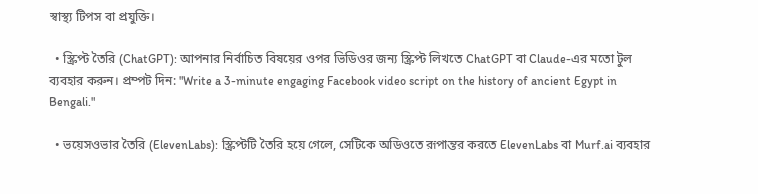স্বাস্থ্য টিপস বা প্রযুক্তি।

  • স্ক্রিপ্ট তৈরি (ChatGPT): আপনার নির্বাচিত বিষয়ের ওপর ভিডিওর জন্য স্ক্রিপ্ট লিখতে ChatGPT বা Claude-এর মতো টুল ব্যবহার করুন। প্রম্পট দিন: "Write a 3-minute engaging Facebook video script on the history of ancient Egypt in Bengali."

  • ভয়েসওভার তৈরি (ElevenLabs): স্ক্রিপ্টটি তৈরি হয়ে গেলে, সেটিকে অডিওতে রূপান্তর করতে ElevenLabs বা Murf.ai ব্যবহার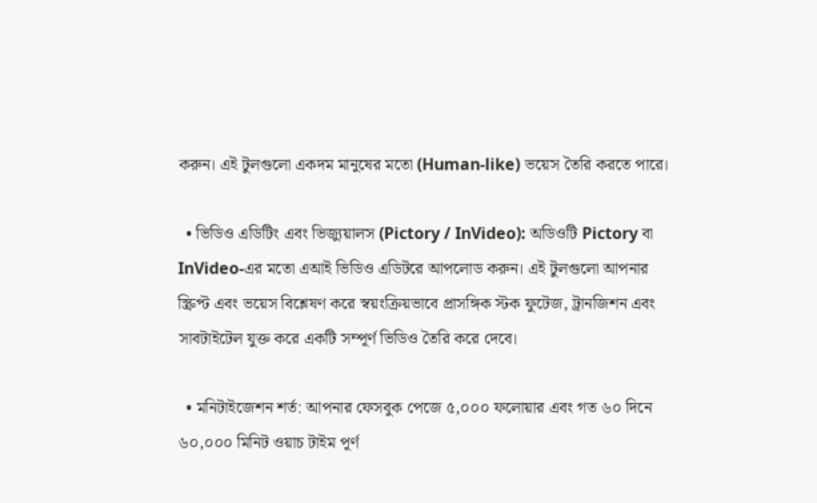করুন। এই টুলগুলো একদম মানুষের মতো (Human-like) ভয়েস তৈরি করতে পারে।

  • ভিডিও এডিটিং এবং ভিজ্যুয়ালস (Pictory / InVideo): অডিওটি Pictory বা InVideo-এর মতো এআই ভিডিও এডিটরে আপলোড করুন। এই টুলগুলো আপনার স্ক্রিপ্ট এবং ভয়েস বিশ্লেষণ করে স্বয়ংক্রিয়ভাবে প্রাসঙ্গিক স্টক ফুটেজ, ট্রানজিশন এবং সাবটাইটেল যুক্ত করে একটি সম্পূর্ণ ভিডিও তৈরি করে দেবে।

  • মনিটাইজেশন শর্ত: আপনার ফেসবুক পেজে ৫,০০০ ফলোয়ার এবং গত ৬০ দিনে ৬০,০০০ মিনিট ওয়াচ টাইম পূর্ণ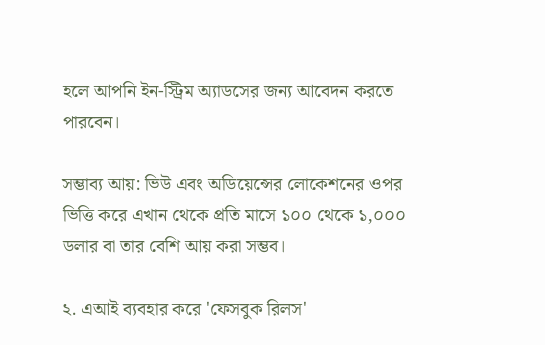হলে আপনি ইন-স্ট্রিম অ্যাডসের জন্য আবেদন করতে পারবেন।

সম্ভাব্য আয়: ভিউ এবং অডিয়েন্সের লোকেশনের ওপর ভিত্তি করে এখান থেকে প্রতি মাসে ১০০ থেকে ১,০০০ ডলার বা তার বেশি আয় করা সম্ভব।

২. এআই ব্যবহার করে 'ফেসবুক রিলস'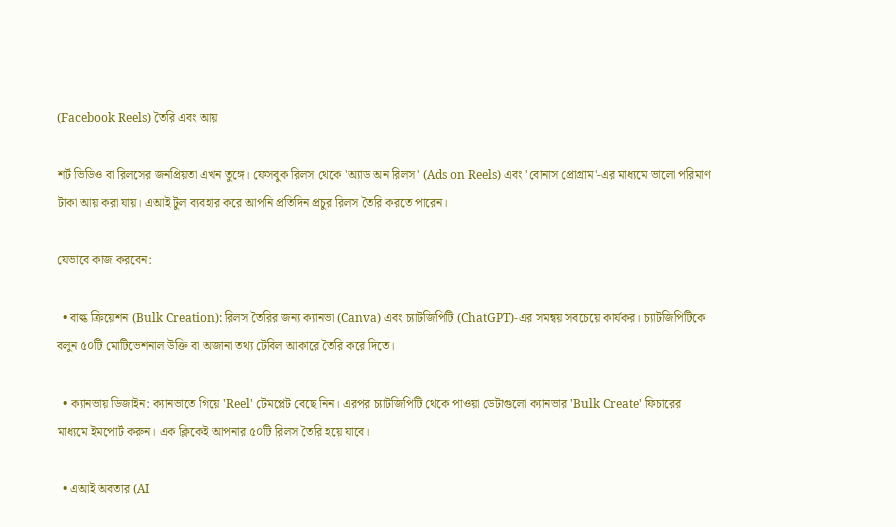(Facebook Reels) তৈরি এবং আয়

শর্ট ভিডিও বা রিলসের জনপ্রিয়তা এখন তুঙ্গে। ফেসবুক রিলস থেকে 'অ্যাড অন রিলস' (Ads on Reels) এবং 'বোনাস প্রোগ্রাম'-এর মাধ্যমে ভালো পরিমাণ টাকা আয় করা যায়। এআই টুল ব্যবহার করে আপনি প্রতিদিন প্রচুর রিলস তৈরি করতে পারেন।

যেভাবে কাজ করবেন:

  • বাল্ক ক্রিয়েশন (Bulk Creation): রিলস তৈরির জন্য ক্যানভা (Canva) এবং চ্যাটজিপিটি (ChatGPT)-এর সমন্বয় সবচেয়ে কার্যকর। চ্যাটজিপিটিকে বলুন ৫০টি মোটিভেশনাল উক্তি বা অজানা তথ্য টেবিল আকারে তৈরি করে দিতে।

  • ক্যানভায় ডিজাইন: ক্যানভাতে গিয়ে 'Reel' টেমপ্লেট বেছে নিন। এরপর চ্যাটজিপিটি থেকে পাওয়া ডেটাগুলো ক্যানভার 'Bulk Create' ফিচারের মাধ্যমে ইমপোর্ট করুন। এক ক্লিকেই আপনার ৫০টি রিলস তৈরি হয়ে যাবে।

  • এআই অবতার (AI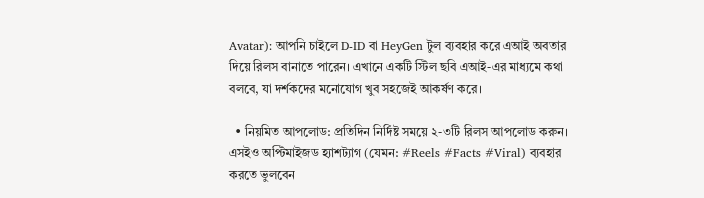Avatar): আপনি চাইলে D-ID বা HeyGen টুল ব্যবহার করে এআই অবতার দিয়ে রিলস বানাতে পারেন। এখানে একটি স্টিল ছবি এআই-এর মাধ্যমে কথা বলবে, যা দর্শকদের মনোযোগ খুব সহজেই আকর্ষণ করে।

  • নিয়মিত আপলোড: প্রতিদিন নির্দিষ্ট সময়ে ২-৩টি রিলস আপলোড করুন। এসইও অপ্টিমাইজড হ্যাশট্যাগ (যেমন: #Reels #Facts #Viral) ব্যবহার করতে ভুলবেন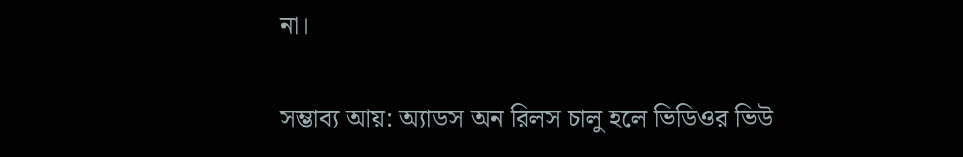না।

সম্ভাব্য আয়: অ্যাডস অন রিলস চালু হলে ভিডিওর ভিউ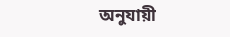অনুযায়ী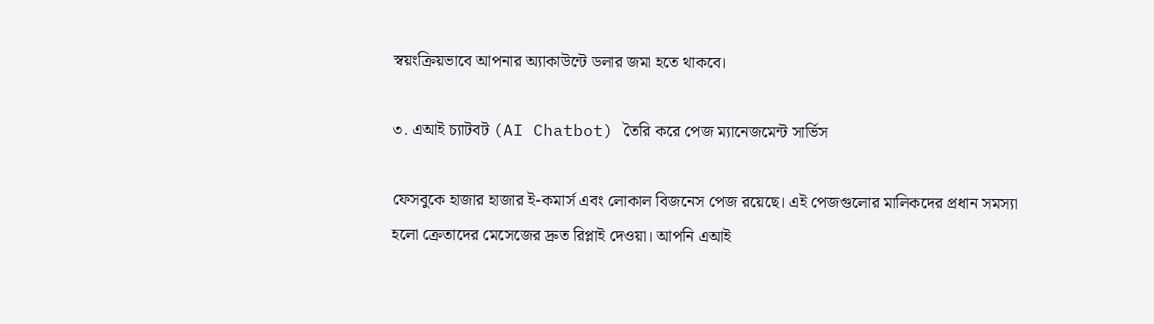স্বয়ংক্রিয়ভাবে আপনার অ্যাকাউন্টে ডলার জমা হতে থাকবে।

৩. এআই চ্যাটবট (AI Chatbot) তৈরি করে পেজ ম্যানেজমেন্ট সার্ভিস

ফেসবুকে হাজার হাজার ই-কমার্স এবং লোকাল বিজনেস পেজ রয়েছে। এই পেজগুলোর মালিকদের প্রধান সমস্যা হলো ক্রেতাদের মেসেজের দ্রুত রিপ্লাই দেওয়া। আপনি এআই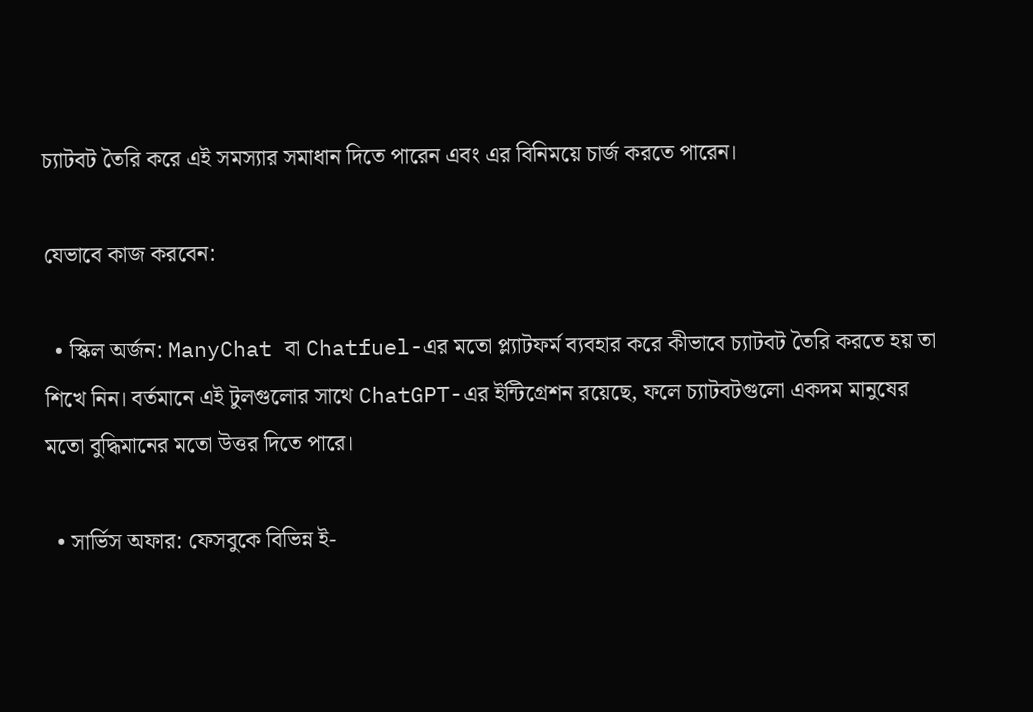চ্যাটবট তৈরি করে এই সমস্যার সমাধান দিতে পারেন এবং এর বিনিময়ে চার্জ করতে পারেন।

যেভাবে কাজ করবেন:

  • স্কিল অর্জন: ManyChat বা Chatfuel-এর মতো প্ল্যাটফর্ম ব্যবহার করে কীভাবে চ্যাটবট তৈরি করতে হয় তা শিখে নিন। বর্তমানে এই টুলগুলোর সাথে ChatGPT-এর ইন্টিগ্রেশন রয়েছে, ফলে চ্যাটবটগুলো একদম মানুষের মতো বুদ্ধিমানের মতো উত্তর দিতে পারে।

  • সার্ভিস অফার: ফেসবুকে বিভিন্ন ই-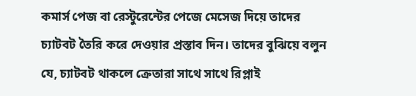কমার্স পেজ বা রেস্টুরেন্টের পেজে মেসেজ দিয়ে তাদের চ্যাটবট তৈরি করে দেওয়ার প্রস্তাব দিন। তাদের বুঝিয়ে বলুন যে, চ্যাটবট থাকলে ক্রেতারা সাথে সাথে রিপ্লাই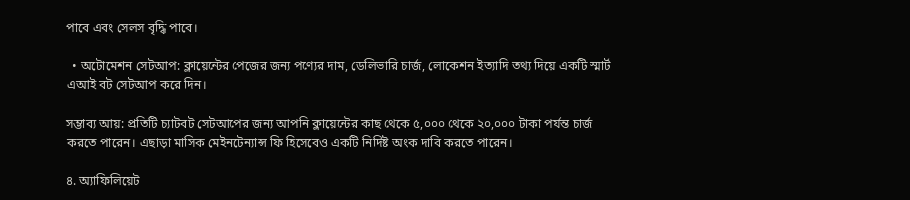পাবে এবং সেলস বৃদ্ধি পাবে।

  • অটোমেশন সেটআপ: ক্লায়েন্টের পেজের জন্য পণ্যের দাম, ডেলিভারি চার্জ, লোকেশন ইত্যাদি তথ্য দিয়ে একটি স্মার্ট এআই বট সেটআপ করে দিন।

সম্ভাব্য আয়: প্রতিটি চ্যাটবট সেটআপের জন্য আপনি ক্লায়েন্টের কাছ থেকে ৫,০০০ থেকে ২০,০০০ টাকা পর্যন্ত চার্জ করতে পারেন। এছাড়া মাসিক মেইনটেন্যান্স ফি হিসেবেও একটি নির্দিষ্ট অংক দাবি করতে পারেন।

৪. অ্যাফিলিয়েট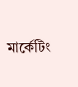মার্কেটিং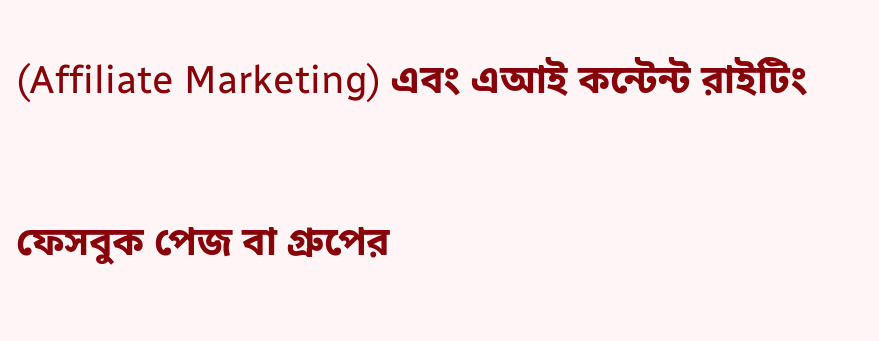(Affiliate Marketing) এবং এআই কন্টেন্ট রাইটিং

ফেসবুক পেজ বা গ্রুপের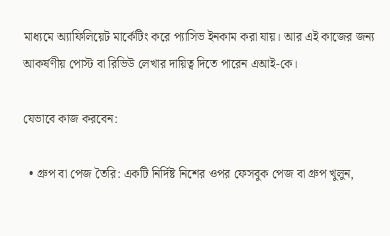মাধ্যমে অ্যাফিলিয়েট মার্কেটিং করে প্যাসিভ ইনকাম করা যায়। আর এই কাজের জন্য আকর্ষণীয় পোস্ট বা রিভিউ লেখার দায়িত্ব দিতে পারেন এআই-কে।

যেভাবে কাজ করবেন:

  • গ্রুপ বা পেজ তৈরি: একটি নির্দিষ্ট নিশের ওপর ফেসবুক পেজ বা গ্রুপ খুলুন,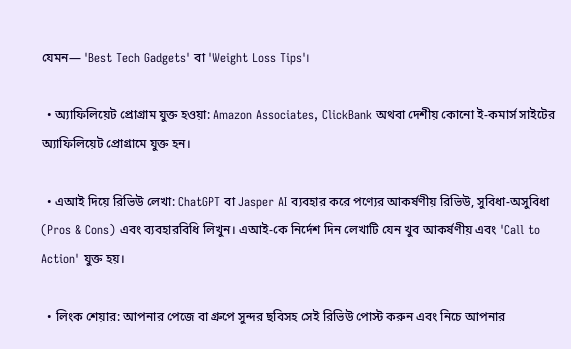যেমন— 'Best Tech Gadgets' বা 'Weight Loss Tips'।

  • অ্যাফিলিয়েট প্রোগ্রাম যুক্ত হওয়া: Amazon Associates, ClickBank অথবা দেশীয় কোনো ই-কমার্স সাইটের অ্যাফিলিয়েট প্রোগ্রামে যুক্ত হন।

  • এআই দিয়ে রিভিউ লেখা: ChatGPT বা Jasper AI ব্যবহার করে পণ্যের আকর্ষণীয় রিভিউ, সুবিধা-অসুবিধা (Pros & Cons) এবং ব্যবহারবিধি লিখুন। এআই-কে নির্দেশ দিন লেখাটি যেন খুব আকর্ষণীয় এবং 'Call to Action' যুক্ত হয়।

  • লিংক শেয়ার: আপনার পেজে বা গ্রুপে সুন্দর ছবিসহ সেই রিভিউ পোস্ট করুন এবং নিচে আপনার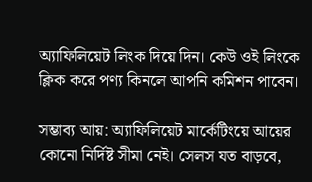অ্যাফিলিয়েট লিংক দিয়ে দিন। কেউ ওই লিংকে ক্লিক করে পণ্য কিনলে আপনি কমিশন পাবেন।

সম্ভাব্য আয়: অ্যাফিলিয়েট মার্কেটিংয়ে আয়ের কোনো নির্দিষ্ট সীমা নেই। সেলস যত বাড়বে,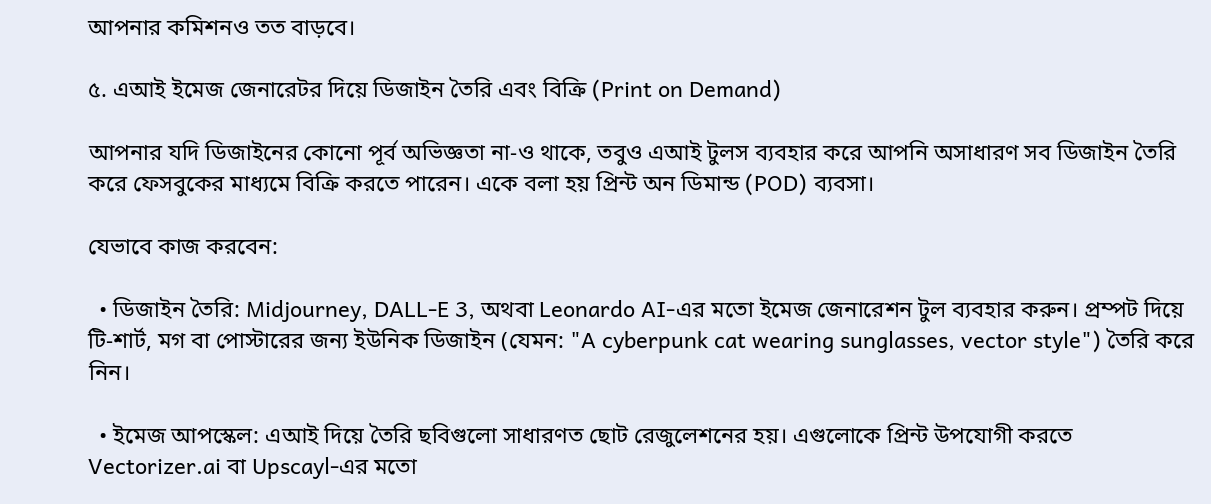আপনার কমিশনও তত বাড়বে।

৫. এআই ইমেজ জেনারেটর দিয়ে ডিজাইন তৈরি এবং বিক্রি (Print on Demand)

আপনার যদি ডিজাইনের কোনো পূর্ব অভিজ্ঞতা না-ও থাকে, তবুও এআই টুলস ব্যবহার করে আপনি অসাধারণ সব ডিজাইন তৈরি করে ফেসবুকের মাধ্যমে বিক্রি করতে পারেন। একে বলা হয় প্রিন্ট অন ডিমান্ড (POD) ব্যবসা।

যেভাবে কাজ করবেন:

  • ডিজাইন তৈরি: Midjourney, DALL-E 3, অথবা Leonardo AI-এর মতো ইমেজ জেনারেশন টুল ব্যবহার করুন। প্রম্পট দিয়ে টি-শার্ট, মগ বা পোস্টারের জন্য ইউনিক ডিজাইন (যেমন: "A cyberpunk cat wearing sunglasses, vector style") তৈরি করে নিন।

  • ইমেজ আপস্কেল: এআই দিয়ে তৈরি ছবিগুলো সাধারণত ছোট রেজুলেশনের হয়। এগুলোকে প্রিন্ট উপযোগী করতে Vectorizer.ai বা Upscayl-এর মতো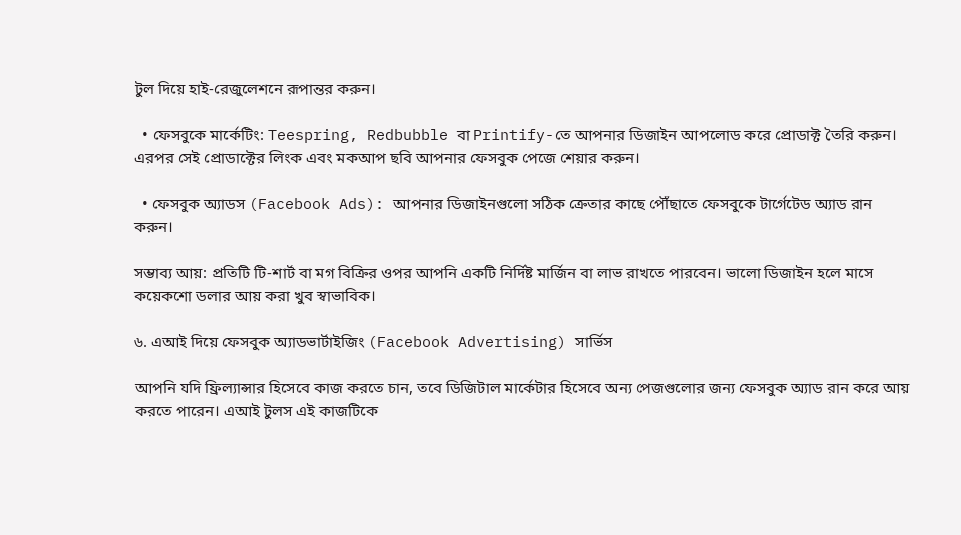টুল দিয়ে হাই-রেজুলেশনে রূপান্তর করুন।

  • ফেসবুকে মার্কেটিং: Teespring, Redbubble বা Printify-তে আপনার ডিজাইন আপলোড করে প্রোডাক্ট তৈরি করুন। এরপর সেই প্রোডাক্টের লিংক এবং মকআপ ছবি আপনার ফেসবুক পেজে শেয়ার করুন।

  • ফেসবুক অ্যাডস (Facebook Ads): আপনার ডিজাইনগুলো সঠিক ক্রেতার কাছে পৌঁছাতে ফেসবুকে টার্গেটেড অ্যাড রান করুন।

সম্ভাব্য আয়: প্রতিটি টি-শার্ট বা মগ বিক্রির ওপর আপনি একটি নির্দিষ্ট মার্জিন বা লাভ রাখতে পারবেন। ভালো ডিজাইন হলে মাসে কয়েকশো ডলার আয় করা খুব স্বাভাবিক।

৬. এআই দিয়ে ফেসবুক অ্যাডভার্টাইজিং (Facebook Advertising) সার্ভিস

আপনি যদি ফ্রিল্যান্সার হিসেবে কাজ করতে চান, তবে ডিজিটাল মার্কেটার হিসেবে অন্য পেজগুলোর জন্য ফেসবুক অ্যাড রান করে আয় করতে পারেন। এআই টুলস এই কাজটিকে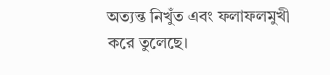অত্যন্ত নিখুঁত এবং ফলাফলমুখী করে তুলেছে।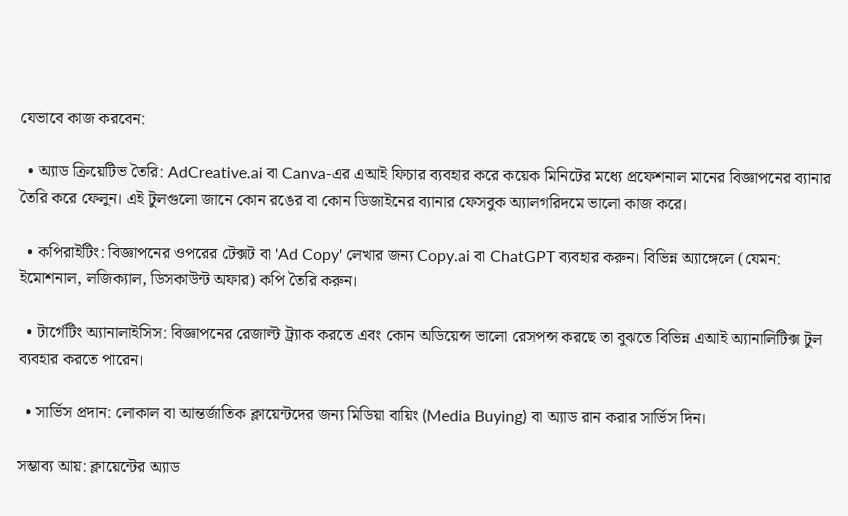যেভাবে কাজ করবেন:

  • অ্যাড ক্রিয়েটিভ তৈরি: AdCreative.ai বা Canva-এর এআই ফিচার ব্যবহার করে কয়েক মিনিটের মধ্যে প্রফেশনাল মানের বিজ্ঞাপনের ব্যানার তৈরি করে ফেলুন। এই টুলগুলো জানে কোন রঙের বা কোন ডিজাইনের ব্যানার ফেসবুক অ্যালগরিদমে ভালো কাজ করে।

  • কপিরাইটিং: বিজ্ঞাপনের ওপরের টেক্সট বা 'Ad Copy' লেখার জন্য Copy.ai বা ChatGPT ব্যবহার করুন। বিভিন্ন অ্যাঙ্গেলে (যেমন: ইমোশনাল, লজিক্যাল, ডিসকাউন্ট অফার) কপি তৈরি করুন।

  • টার্গেটিং অ্যানালাইসিস: বিজ্ঞাপনের রেজাল্ট ট্র্যাক করতে এবং কোন অডিয়েন্স ভালো রেসপন্স করছে তা বুঝতে বিভিন্ন এআই অ্যানালিটিক্স টুল ব্যবহার করতে পারেন।

  • সার্ভিস প্রদান: লোকাল বা আন্তর্জাতিক ক্লায়েন্টদের জন্য মিডিয়া বায়িং (Media Buying) বা অ্যাড রান করার সার্ভিস দিন।

সম্ভাব্য আয়: ক্লায়েন্টের অ্যাড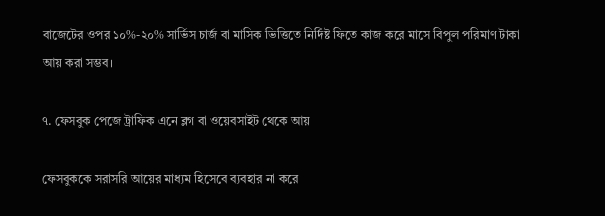বাজেটের ওপর ১০%-২০% সার্ভিস চার্জ বা মাসিক ভিত্তিতে নির্দিষ্ট ফিতে কাজ করে মাসে বিপুল পরিমাণ টাকা আয় করা সম্ভব।

৭. ফেসবুক পেজে ট্রাফিক এনে ব্লগ বা ওয়েবসাইট থেকে আয়

ফেসবুককে সরাসরি আয়ের মাধ্যম হিসেবে ব্যবহার না করে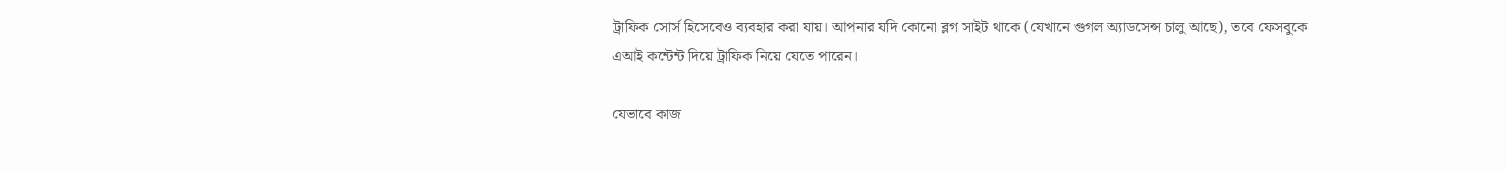ট্রাফিক সোর্স হিসেবেও ব্যবহার করা যায়। আপনার যদি কোনো ব্লগ সাইট থাকে (যেখানে গুগল অ্যাডসেন্স চালু আছে), তবে ফেসবুকে এআই কন্টেন্ট দিয়ে ট্রাফিক নিয়ে যেতে পারেন।

যেভাবে কাজ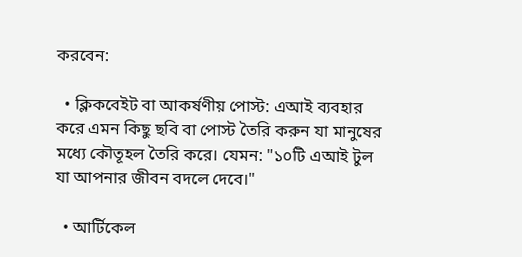করবেন:

  • ক্লিকবেইট বা আকর্ষণীয় পোস্ট: এআই ব্যবহার করে এমন কিছু ছবি বা পোস্ট তৈরি করুন যা মানুষের মধ্যে কৌতূহল তৈরি করে। যেমন: "১০টি এআই টুল যা আপনার জীবন বদলে দেবে।"

  • আর্টিকেল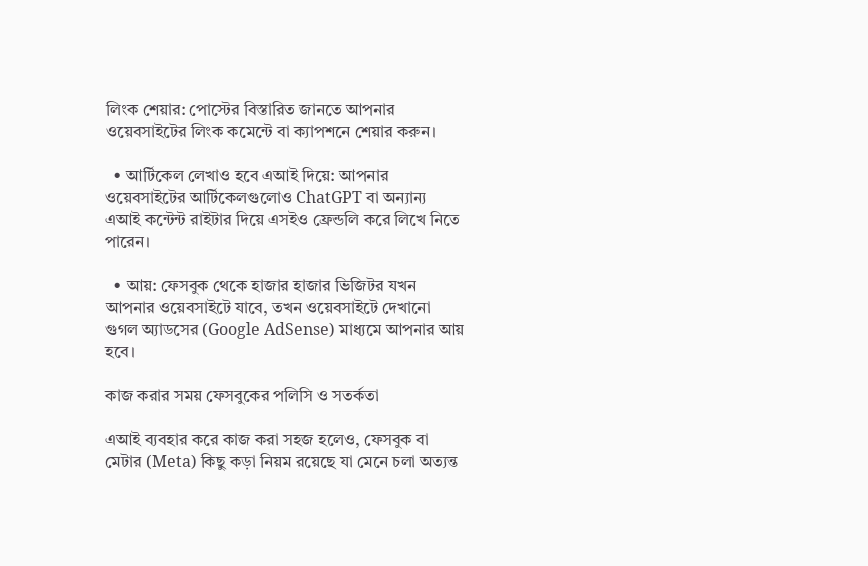লিংক শেয়ার: পোস্টের বিস্তারিত জানতে আপনার ওয়েবসাইটের লিংক কমেন্টে বা ক্যাপশনে শেয়ার করুন।

  • আর্টিকেল লেখাও হবে এআই দিয়ে: আপনার ওয়েবসাইটের আর্টিকেলগুলোও ChatGPT বা অন্যান্য এআই কন্টেন্ট রাইটার দিয়ে এসইও ফ্রেন্ডলি করে লিখে নিতে পারেন।

  • আয়: ফেসবুক থেকে হাজার হাজার ভিজিটর যখন আপনার ওয়েবসাইটে যাবে, তখন ওয়েবসাইটে দেখানো গুগল অ্যাডসের (Google AdSense) মাধ্যমে আপনার আয় হবে।

কাজ করার সময় ফেসবুকের পলিসি ও সতর্কতা

এআই ব্যবহার করে কাজ করা সহজ হলেও, ফেসবুক বা মেটার (Meta) কিছু কড়া নিয়ম রয়েছে যা মেনে চলা অত্যন্ত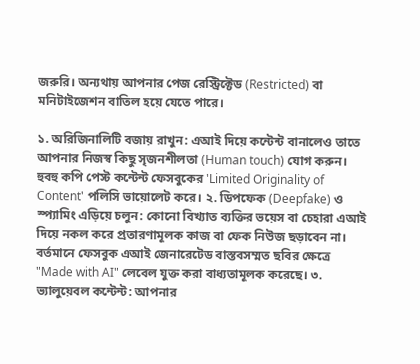জরুরি। অন্যথায় আপনার পেজ রেস্ট্রিক্টেড (Restricted) বা মনিটাইজেশন বাতিল হয়ে যেতে পারে।

১. অরিজিনালিটি বজায় রাখুন: এআই দিয়ে কন্টেন্ট বানালেও তাতে আপনার নিজস্ব কিছু সৃজনশীলতা (Human touch) যোগ করুন। হুবহু কপি পেস্ট কন্টেন্ট ফেসবুকের 'Limited Originality of Content' পলিসি ভায়োলেট করে। ২. ডিপফেক (Deepfake) ও স্প্যামিং এড়িয়ে চলুন: কোনো বিখ্যাত ব্যক্তির ভয়েস বা চেহারা এআই দিয়ে নকল করে প্রতারণামূলক কাজ বা ফেক নিউজ ছড়াবেন না। বর্তমানে ফেসবুক এআই জেনারেটেড বাস্তবসম্মত ছবির ক্ষেত্রে "Made with AI" লেবেল যুক্ত করা বাধ্যতামূলক করেছে। ৩. ভ্যালুয়েবল কন্টেন্ট: আপনার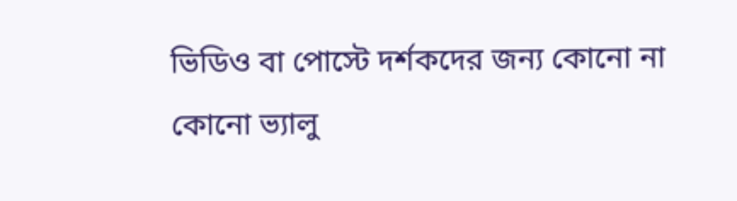ভিডিও বা পোস্টে দর্শকদের জন্য কোনো না কোনো ভ্যালু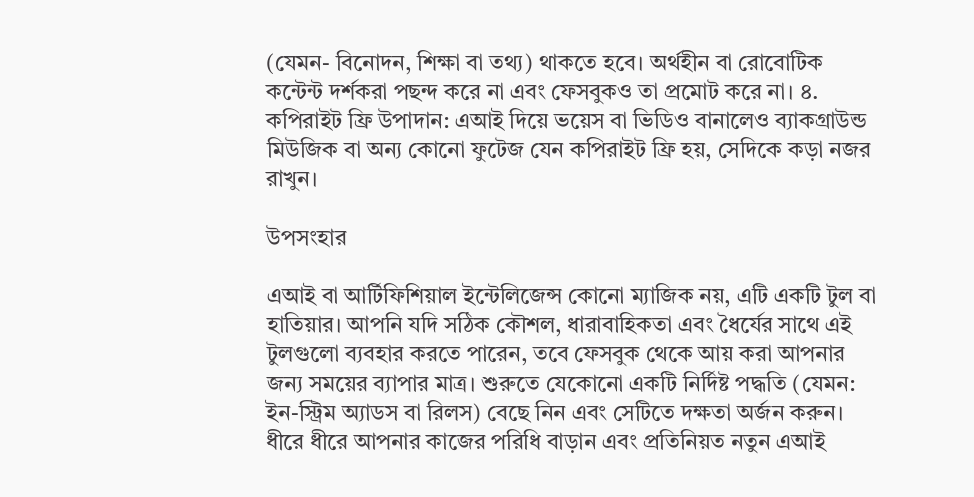(যেমন- বিনোদন, শিক্ষা বা তথ্য) থাকতে হবে। অর্থহীন বা রোবোটিক কন্টেন্ট দর্শকরা পছন্দ করে না এবং ফেসবুকও তা প্রমোট করে না। ৪. কপিরাইট ফ্রি উপাদান: এআই দিয়ে ভয়েস বা ভিডিও বানালেও ব্যাকগ্রাউন্ড মিউজিক বা অন্য কোনো ফুটেজ যেন কপিরাইট ফ্রি হয়, সেদিকে কড়া নজর রাখুন।

উপসংহার

এআই বা আর্টিফিশিয়াল ইন্টেলিজেন্স কোনো ম্যাজিক নয়, এটি একটি টুল বা হাতিয়ার। আপনি যদি সঠিক কৌশল, ধারাবাহিকতা এবং ধৈর্যের সাথে এই টুলগুলো ব্যবহার করতে পারেন, তবে ফেসবুক থেকে আয় করা আপনার জন্য সময়ের ব্যাপার মাত্র। শুরুতে যেকোনো একটি নির্দিষ্ট পদ্ধতি (যেমন: ইন-স্ট্রিম অ্যাডস বা রিলস) বেছে নিন এবং সেটিতে দক্ষতা অর্জন করুন। ধীরে ধীরে আপনার কাজের পরিধি বাড়ান এবং প্রতিনিয়ত নতুন এআই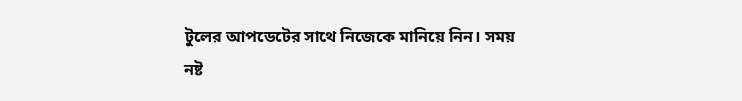টুলের আপডেটের সাথে নিজেকে মানিয়ে নিন। সময় নষ্ট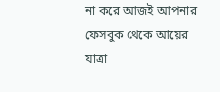না করে আজই আপনার ফেসবুক থেকে আয়ের যাত্রা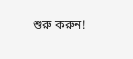শুরু করুন!